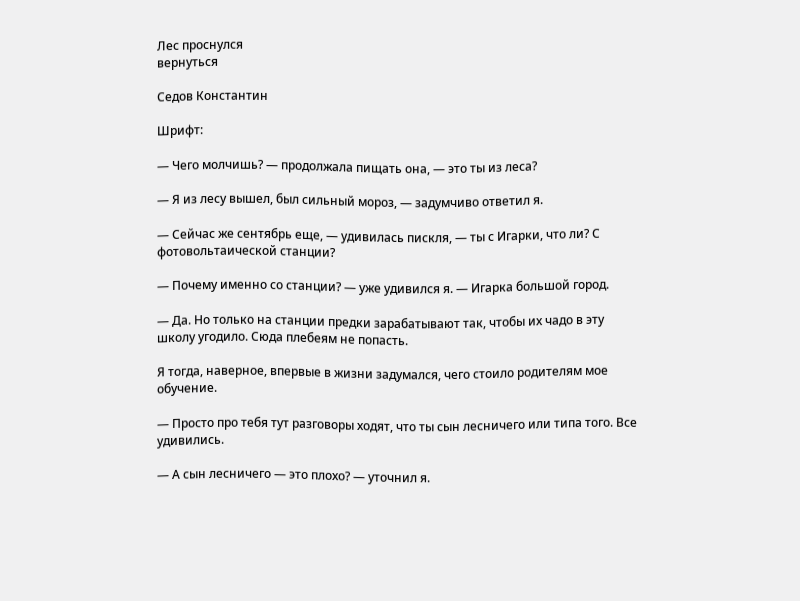Лес проснулся
вернуться

Седов Константин

Шрифт:

— Чего молчишь? — продолжала пищать она, — это ты из леса?

— Я из лесу вышел, был сильный мороз, — задумчиво ответил я.

— Сейчас же сентябрь еще, — удивилась пискля, — ты с Игарки, что ли? С фотовольтаической станции?

— Почему именно со станции? — уже удивился я. — Игарка большой город.

— Да. Но только на станции предки зарабатывают так, чтобы их чадо в эту школу угодило. Сюда плебеям не попасть.

Я тогда, наверное, впервые в жизни задумался, чего стоило родителям мое обучение.

— Просто про тебя тут разговоры ходят, что ты сын лесничего или типа того. Все удивились.

— А сын лесничего — это плохо? — уточнил я.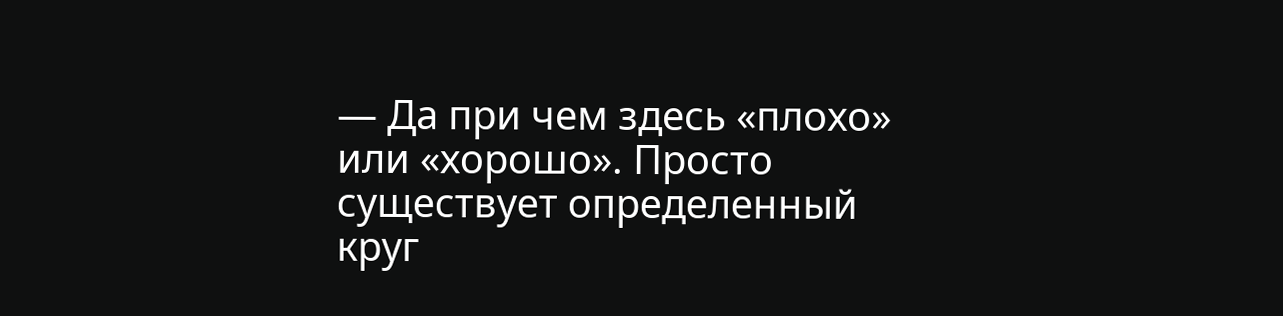— Да при чем здесь «плохо» или «хорошо». Просто существует определенный круг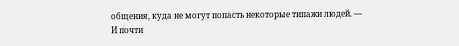общения, куда не могут попасть некоторые типажи людей. — И почти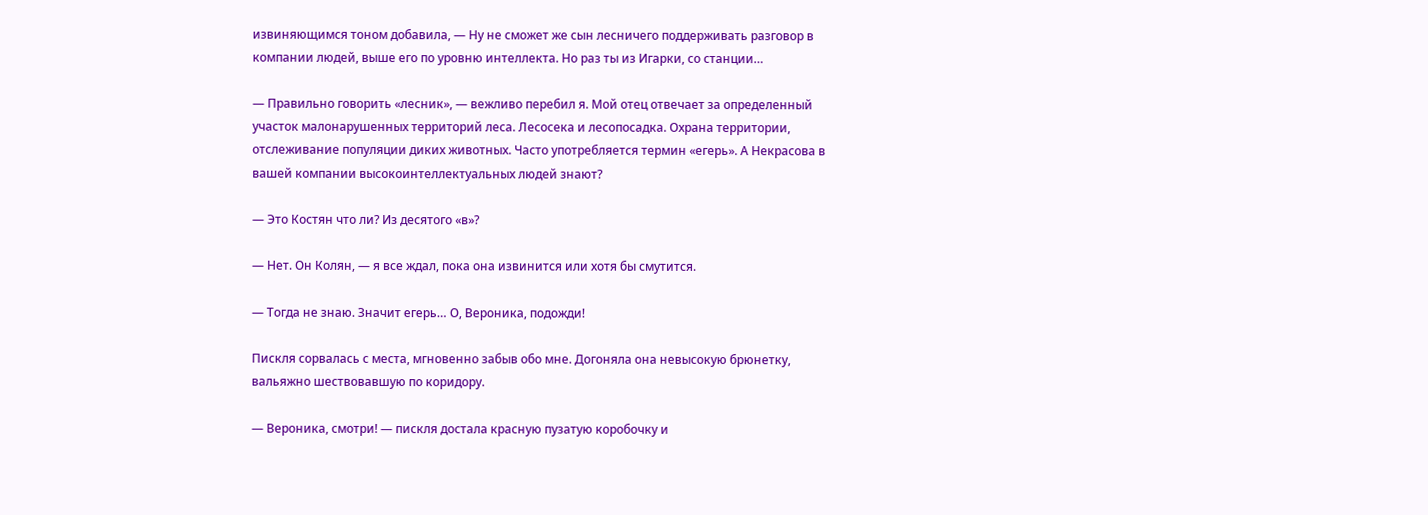извиняющимся тоном добавила, — Ну не сможет же сын лесничего поддерживать разговор в компании людей, выше его по уровню интеллекта. Но раз ты из Игарки, со станции…

— Правильно говорить «лесник», — вежливо перебил я. Мой отец отвечает за определенный участок малонарушенных территорий леса. Лесосека и лесопосадка. Охрана территории, отслеживание популяции диких животных. Часто употребляется термин «егерь». А Некрасова в вашей компании высокоинтеллектуальных людей знают?

— Это Костян что ли? Из десятого «в»?

— Нет. Он Колян, — я все ждал, пока она извинится или хотя бы смутится.

— Тогда не знаю. Значит егерь… О, Вероника, подожди!

Пискля сорвалась с места, мгновенно забыв обо мне. Догоняла она невысокую брюнетку, вальяжно шествовавшую по коридору.

— Вероника, смотри! — пискля достала красную пузатую коробочку и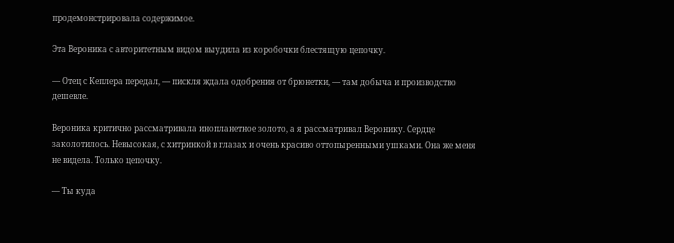продемонстрировала содержимое.

Эта Вероника с авторитетным видом выудила из коробочки блестящую цепочку.

— Отец с Кеплера передал, — пискля ждала одобрения от брюнетки, — там добыча и производство дешевле.

Вероника критично рассматривала инопланетное золото, а я рассматривал Веронику. Сердце заколотилось. Невысокая, с хитринкой в глазах и очень красиво оттопыренными ушками. Она же меня не видела. Только цепочку.

— Ты куда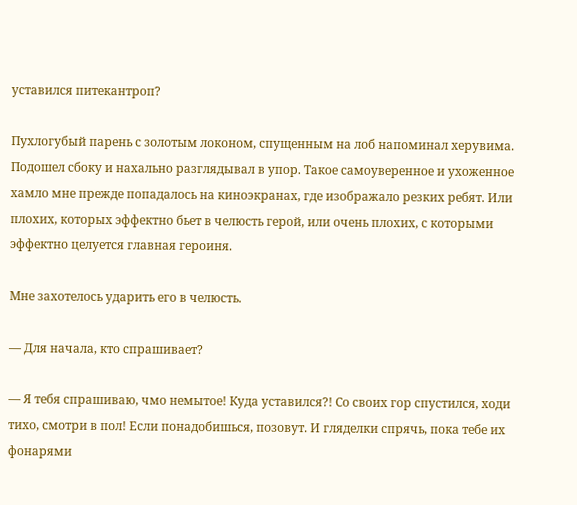уставился питекантроп?

Пухлогубый парень с золотым локоном, спущенным на лоб напоминал херувима. Подошел сбоку и нахально разглядывал в упор. Такое самоуверенное и ухоженное хамло мне прежде попадалось на киноэкранах, где изображало резких ребят. Или плохих, которых эффектно бьет в челюсть герой, или очень плохих, с которыми эффектно целуется главная героиня.

Мне захотелось ударить его в челюсть.

— Для начала, кто спрашивает?

— Я тебя спрашиваю, чмо немытое! Куда уставился?! Со своих гор спустился, ходи тихо, смотри в пол! Если понадобишься, позовут. И гляделки спрячь, пока тебе их фонарями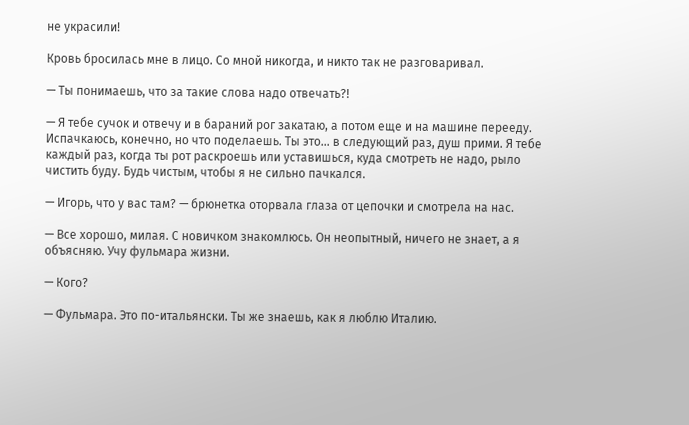не украсили!

Кровь бросилась мне в лицо. Со мной никогда, и никто так не разговаривал.

— Ты понимаешь, что за такие слова надо отвечать?!

— Я тебе сучок и отвечу и в бараний рог закатаю, а потом еще и на машине перееду. Испачкаюсь, конечно, но что поделаешь. Ты это… в следующий раз, душ прими. Я тебе каждый раз, когда ты рот раскроешь или уставишься, куда смотреть не надо, рыло чистить буду. Будь чистым, чтобы я не сильно пачкался.

— Игорь, что у вас там? — брюнетка оторвала глаза от цепочки и смотрела на нас.

— Все хорошо, милая. С новичком знакомлюсь. Он неопытный, ничего не знает, а я объясняю. Учу фульмара жизни.

— Кого?

— Фульмара. Это по-итальянски. Ты же знаешь, как я люблю Италию.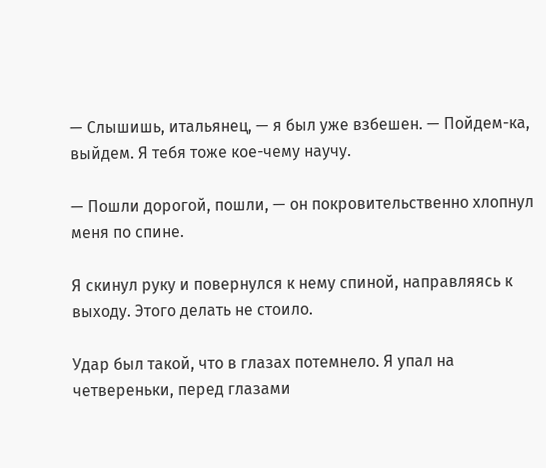— Слышишь, итальянец, — я был уже взбешен. — Пойдем-ка, выйдем. Я тебя тоже кое-чему научу.

— Пошли дорогой, пошли, — он покровительственно хлопнул меня по спине.

Я скинул руку и повернулся к нему спиной, направляясь к выходу. Этого делать не стоило.

Удар был такой, что в глазах потемнело. Я упал на четвереньки, перед глазами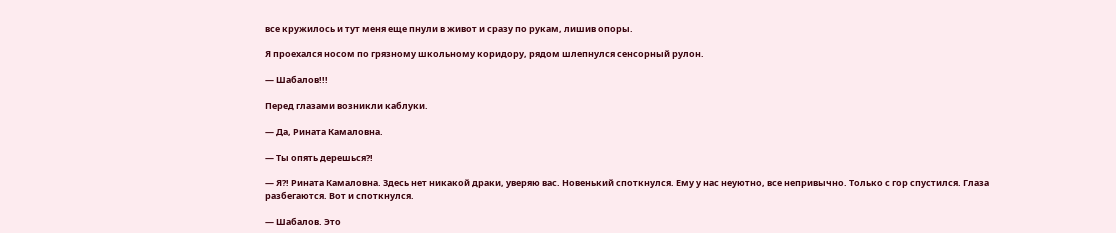все кружилось и тут меня еще пнули в живот и сразу по рукам, лишив опоры.

Я проехался носом по грязному школьному коридору, рядом шлепнулся сенсорный рулон.

— Шабалов!!!

Перед глазами возникли каблуки.

— Да, Рината Камаловна.

— Ты опять дерешься?!

— Я?! Рината Камаловна. Здесь нет никакой драки, уверяю вас. Новенький споткнулся. Ему у нас неуютно, все непривычно. Только с гор спустился. Глаза разбегаются. Вот и споткнулся.

— Шабалов. Это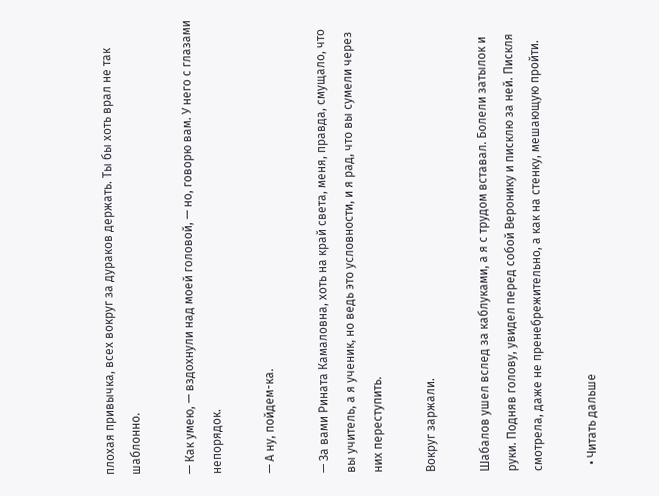плохая привычка, всех вокруг за дураков держать. Ты бы хоть врал не так шаблонно.

— Как умею, — вздохнули над моей головой, — но, говорю вам. У него с глазами непорядок.

— А ну, пойдем-ка.

— За вами Рината Камаловна, хоть на край света, меня, правда, смущало, что вы учитель, а я ученик, но ведь это условности, и я рад, что вы сумели через них переступить.

Вокруг заржали.

Шабалов ушел вслед за каблуками, а я с трудом вставал. Болели затылок и руки. Подняв голову, увидел перед собой Веронику и писклю за ней. Пискля смотрела, даже не пренебрежительно, а как на стенку, мешающую пройти.

  • Читать дальше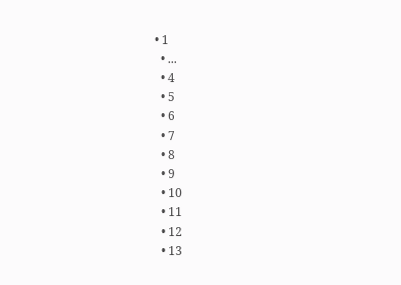• 1
  • ...
  • 4
  • 5
  • 6
  • 7
  • 8
  • 9
  • 10
  • 11
  • 12
  • 13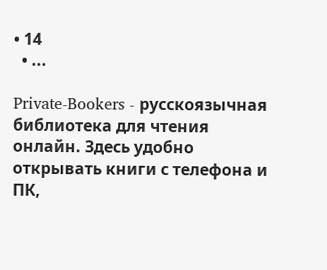• 14
  • ...

Private-Bookers - русскоязычная библиотека для чтения онлайн. Здесь удобно открывать книги с телефона и ПК,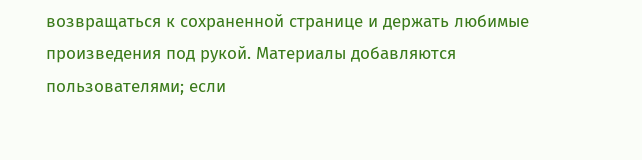возвращаться к сохраненной странице и держать любимые произведения под рукой. Материалы добавляются пользователями; если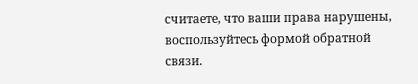считаете, что ваши права нарушены, воспользуйтесь формой обратной связи.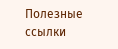Полезные ссылки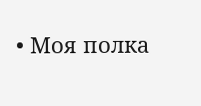• Моя полка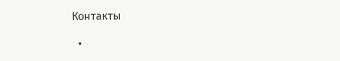Контакты

  •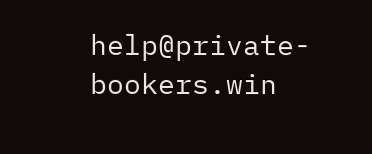help@private-bookers.win